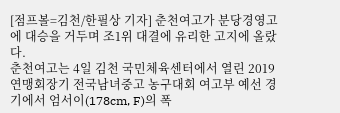[점프볼=김천/한필상 기자] 춘천여고가 분당경영고에 대승을 거두며 조1위 대결에 유리한 고지에 올랐다.
춘천여고는 4일 김천 국민체육센터에서 열린 2019 연맹회장기 전국남녀중고 농구대회 여고부 예선 경기에서 엄서이(178cm, F)의 폭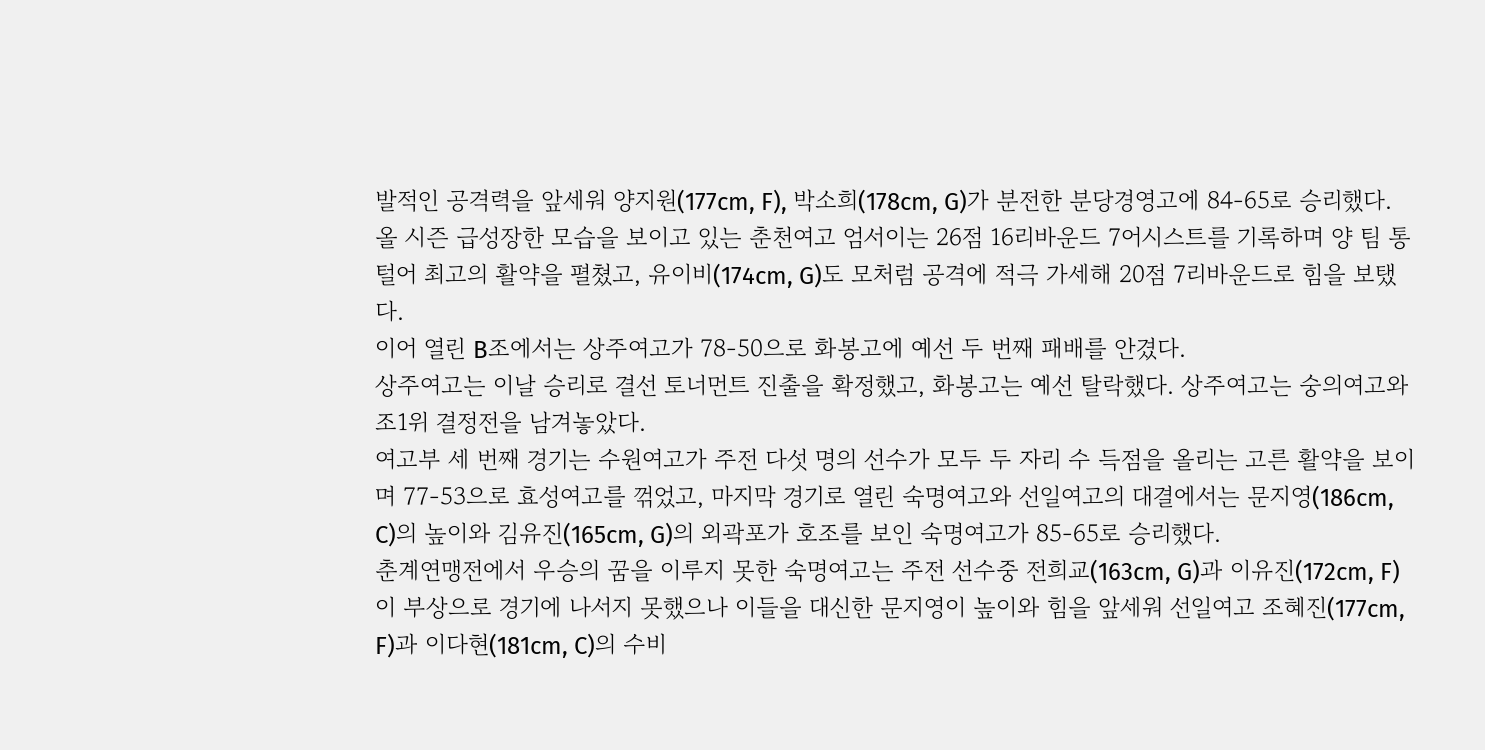발적인 공격력을 앞세워 양지원(177cm, F), 박소희(178cm, G)가 분전한 분당경영고에 84-65로 승리했다.
올 시즌 급성장한 모습을 보이고 있는 춘천여고 엄서이는 26점 16리바운드 7어시스트를 기록하며 양 팀 통털어 최고의 활약을 펼쳤고, 유이비(174cm, G)도 모처럼 공격에 적극 가세해 20점 7리바운드로 힘을 보탰다.
이어 열린 B조에서는 상주여고가 78-50으로 화봉고에 예선 두 번째 패배를 안겼다.
상주여고는 이날 승리로 결선 토너먼트 진출을 확정했고, 화봉고는 예선 탈락했다. 상주여고는 숭의여고와 조1위 결정전을 남겨놓았다.
여고부 세 번째 경기는 수원여고가 주전 다섯 명의 선수가 모두 두 자리 수 득점을 올리는 고른 활약을 보이며 77-53으로 효성여고를 꺾었고, 마지막 경기로 열린 숙명여고와 선일여고의 대결에서는 문지영(186cm, C)의 높이와 김유진(165cm, G)의 외곽포가 호조를 보인 숙명여고가 85-65로 승리했다.
춘계연맹전에서 우승의 꿈을 이루지 못한 숙명여고는 주전 선수중 전희교(163cm, G)과 이유진(172cm, F)이 부상으로 경기에 나서지 못했으나 이들을 대신한 문지영이 높이와 힘을 앞세워 선일여고 조혜진(177cm, F)과 이다현(181cm, C)의 수비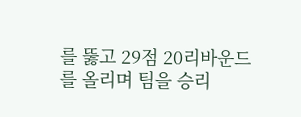를 뚫고 29점 20리바운드를 올리며 팀을 승리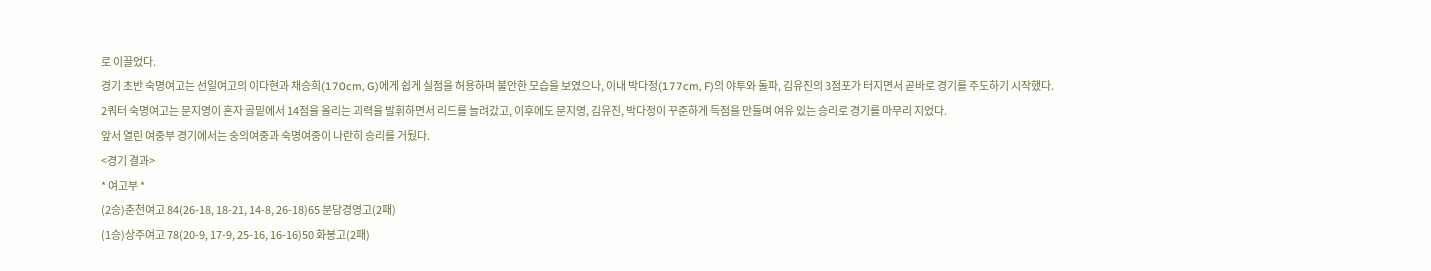로 이끌었다.
경기 초반 숙명여고는 선일여고의 이다현과 채승희(170cm, G)에게 쉽게 실점을 허용하며 불안한 모습을 보였으나, 이내 박다정(177cm, F)의 야투와 돌파, 김유진의 3점포가 터지면서 곧바로 경기를 주도하기 시작했다.
2쿼터 숙명여고는 문지영이 혼자 골밑에서 14점을 올리는 괴력을 발휘하면서 리드를 늘려갔고, 이후에도 문지영, 김유진, 박다정이 꾸준하게 득점을 만들며 여유 있는 승리로 경기를 마무리 지었다.
앞서 열린 여중부 경기에서는 숭의여중과 숙명여중이 나란히 승리를 거뒀다.
<경기 결과>
* 여고부 *
(2승)춘천여고 84(26-18, 18-21, 14-8, 26-18)65 분당경영고(2패)
(1승)상주여고 78(20-9, 17-9, 25-16, 16-16)50 화봉고(2패)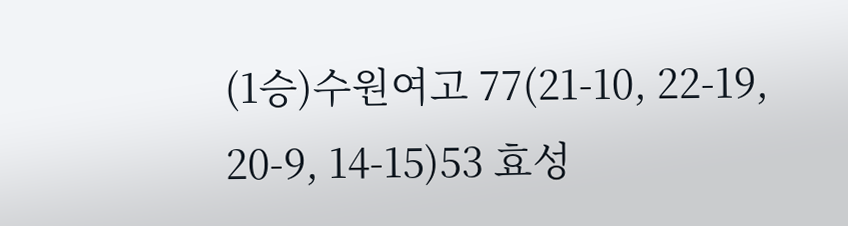(1승)수원여고 77(21-10, 22-19, 20-9, 14-15)53 효성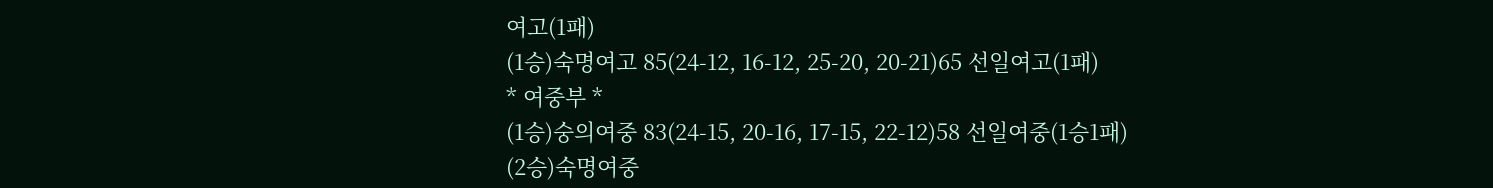여고(1패)
(1승)숙명여고 85(24-12, 16-12, 25-20, 20-21)65 선일여고(1패)
* 여중부 *
(1승)숭의여중 83(24-15, 20-16, 17-15, 22-12)58 선일여중(1승1패)
(2승)숙명여중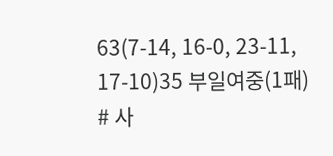63(7-14, 16-0, 23-11, 17-10)35 부일여중(1패)
# 사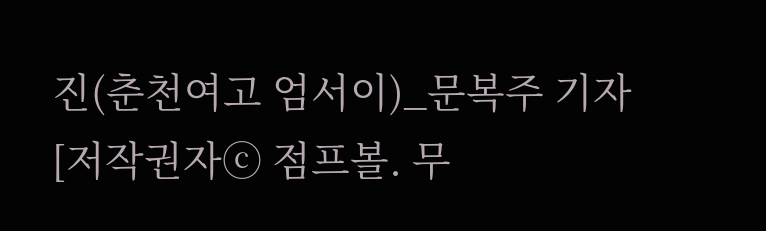진(춘천여고 엄서이)_문복주 기자
[저작권자ⓒ 점프볼. 무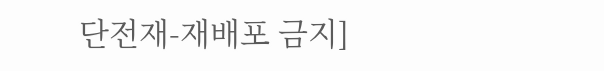단전재-재배포 금지]